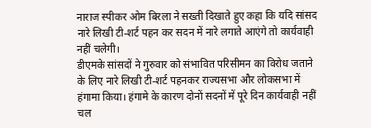नाराज स्पीकर ओम बिरला ने सख्ती दिखाते हुए कहा कि यदि सांसद नारे लिखी टी-शर्ट पहन कर सदन में नारे लगाते आएंगे तो कार्यवाही नहीं चलेगी।
डीएमके सांसदों ने गुरुवार को संभावित परिसीमन का विरोध जताने के लिए नारे लिखी टी-शर्ट पहनकर राज्यसभा और लोकसभा में हंगामा किया। हंगामे के कारण दोनों सदनों में पूरे दिन कार्यवाही नहीं चल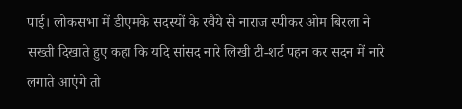पाई। लोकसभा में डीएमके सदस्यों के रवैये से नाराज स्पीकर ओम बिरला ने सख्ती दिखाते हुए कहा कि यदि सांसद नारे लिखी टी-शर्ट पहन कर सदन में नारे लगाते आएंगे तो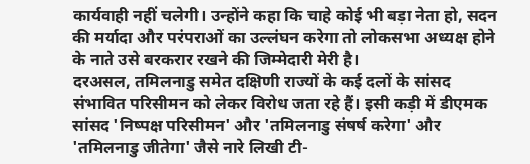कार्यवाही नहीं चलेगी। उन्होंने कहा कि चाहे कोई भी बड़ा नेता हो, सदन की मर्यादा और परंपराओं का उल्लंघन करेगा तो लोकसभा अध्यक्ष होने के नाते उसे बरकरार रखने की जिम्मेदारी मेरी है।
दरअसल, तमिलनाडु समेत दक्षिणी राज्यों के कई दलों के सांसद संभावित परिसीमन को लेकर विरोध जता रहे हैं। इसी कड़ी में डीएमक सांसद 'निष्पक्ष परिसीमन' और 'तमिलनाडु संषर्ष करेगा' और 'तमिलनाडु जीतेगा' जैसे नारे लिखी टी-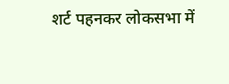शर्ट पहनकर लोकसभा में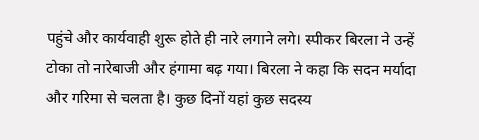पहुंचे और कार्यवाही शुरू होते ही नारे लगाने लगे। स्पीकर बिरला ने उन्हें टोका तो नारेबाजी और हंगामा बढ़ गया। बिरला ने कहा कि सदन मर्यादा और गरिमा से चलता है। कुछ दिनों यहां कुछ सदस्य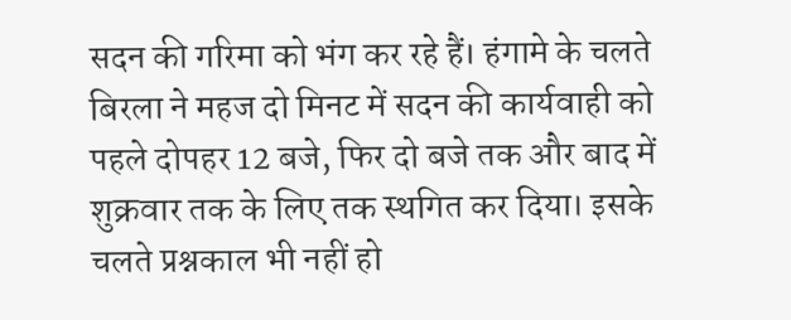सदन की गरिमा को भंग कर रहे हैं। हंगामे के चलते बिरला ने महज दो मिनट में सदन की कार्यवाही को पहले दोपहर 12 बजे, फिर दो बजे तक और बाद में शुक्रवार तक के लिए तक स्थगित कर दिया। इसके चलते प्रश्नकाल भी नहीं हो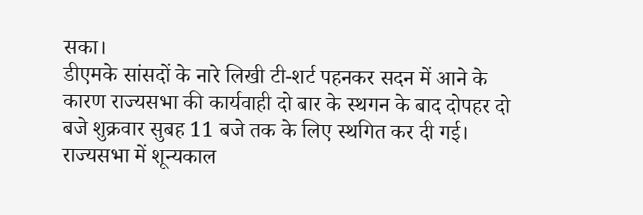सका।
डीएमके सांसदों के नारे लिखी टी-शर्ट पहनकर सदन में आने के कारण राज्यसभा की कार्यवाही दो बार के स्थगन के बाद दोपहर दो बजे शुक्रवार सुबह 11 बजे तक के लिए स्थगित कर दी गई। राज्यसभा में शून्यकाल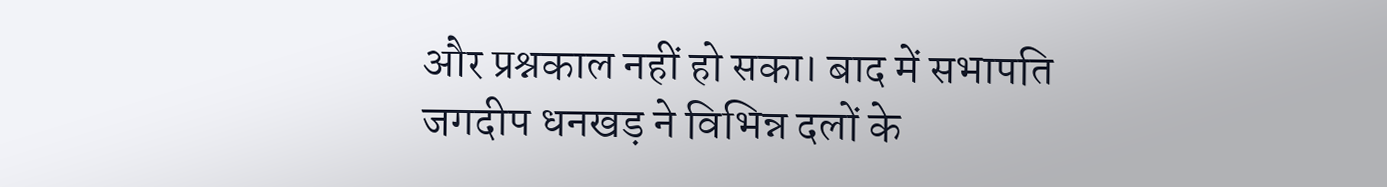और प्रश्नकाल नहीं हो सका। बाद में सभापति जगदीप धनखड़ ने विभिन्न दलों के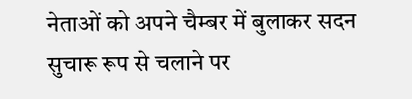नेताओं को अपने चैम्बर में बुलाकर सदन सुचारू रूप से चलाने पर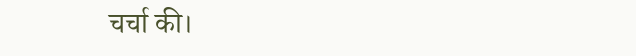चर्चा की।